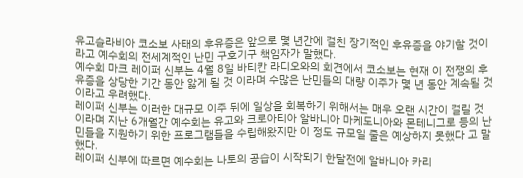유고슬라비아 코소보 사태의 후유증은 앞으로 몇 년간에 걸친 장기적인 후유증을 야기할 것이라고 예수회의 전세계적인 난민 구호기구 책임자가 말했다.
예수회 마크 레이퍼 신부는 4월 8일 바티칸 라디오와의 회견에서 코소보는 현재 이 전쟁의 후유증을 상당한 기간 동안 앓게 될 것 이라며 수많은 난민들의 대량 이주가 몇 년 동안 계속될 것 이라고 우려했다.
레이퍼 신부는 이러한 대규모 이주 뒤에 일상을 회복하기 위해서는 매우 오랜 시간이 걸릴 것 이라며 지난 6개월간 예수회는 유고와 크로아티아 알바니아 마케도니아와 몬테니그로 등의 난민들을 지원하기 위한 프로그램들을 수립해왔지만 이 정도 규모일 줄은 예상하지 못했다 고 말했다.
레이퍼 신부에 따르면 예수회는 나토의 공습이 시작되기 한달전에 알바니아 카리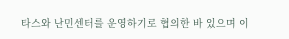타스와 난민센터를 운영하기로 협의한 바 있으며 이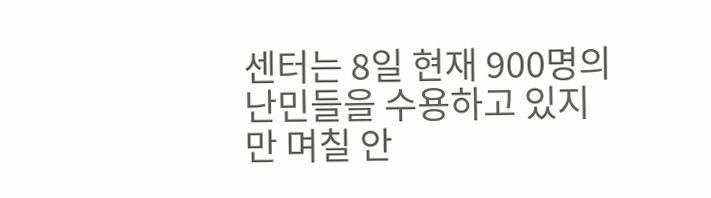센터는 8일 현재 900명의 난민들을 수용하고 있지만 며칠 안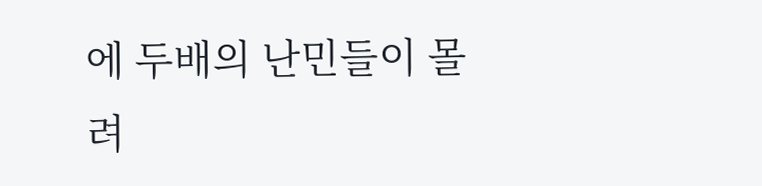에 두배의 난민들이 몰려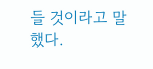들 것이라고 말했다.